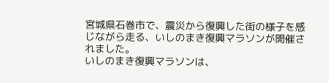宮城県石巻市で、震災から復興した街の様子を感じながら走る、いしのまき復興マラソンが開催されました。
いしのまき復興マラソンは、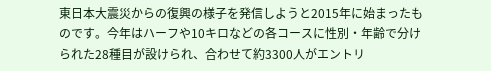東日本大震災からの復興の様子を発信しようと2015年に始まったものです。今年はハーフや10キロなどの各コースに性別・年齢で分けられた28種目が設けられ、合わせて約3300人がエントリ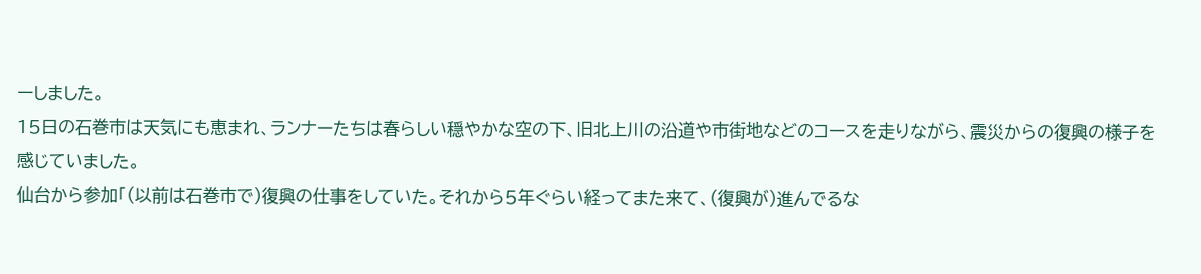ーしました。
15日の石巻市は天気にも恵まれ、ランナーたちは春らしい穏やかな空の下、旧北上川の沿道や市街地などのコースを走りながら、震災からの復興の様子を感じていました。
仙台から参加「(以前は石巻市で)復興の仕事をしていた。それから5年ぐらい経ってまた来て、(復興が)進んでるな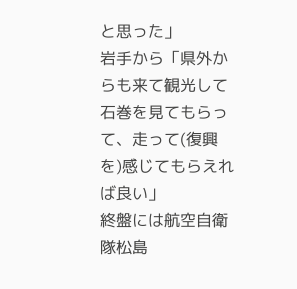と思った」
岩手から「県外からも来て観光して石巻を見てもらって、走って(復興を)感じてもらえれば良い」
終盤には航空自衛隊松島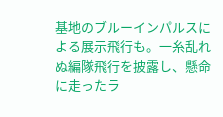基地のブルーインパルスによる展示飛行も。一糸乱れぬ編隊飛行を披露し、懸命に走ったラ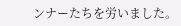ンナーたちを労いました。